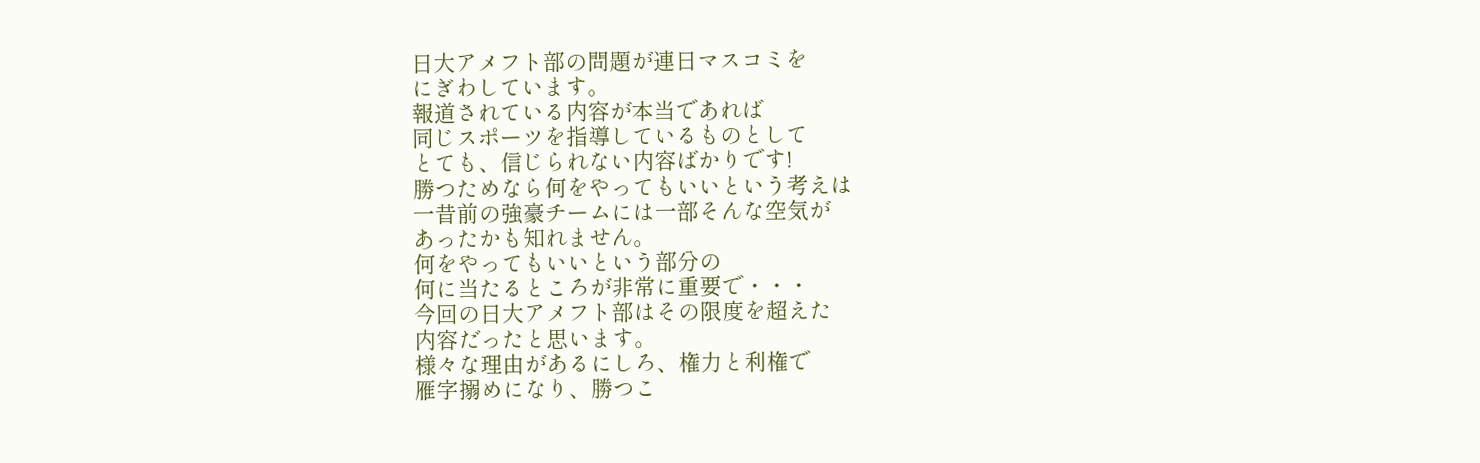日大アメフト部の問題が連日マスコミを
にぎわしています。
報道されている内容が本当であれば
同じスポーツを指導しているものとして
とても、信じられない内容ばかりです!
勝つためなら何をやってもいいという考えは
一昔前の強豪チームには一部そんな空気が
あったかも知れません。
何をやってもいいという部分の
何に当たるところが非常に重要で・・・
今回の日大アメフト部はその限度を超えた
内容だったと思います。
様々な理由があるにしろ、権力と利権で
雁字搦めになり、勝つこ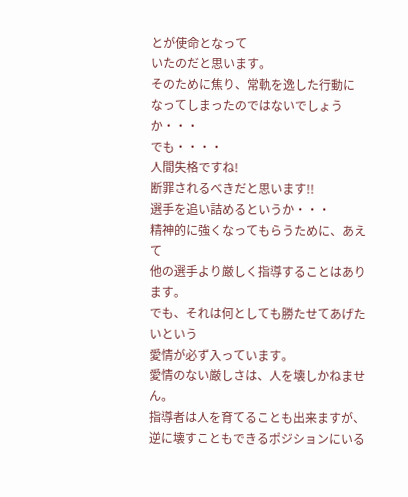とが使命となって
いたのだと思います。
そのために焦り、常軌を逸した行動に
なってしまったのではないでしょうか・・・
でも・・・・
人間失格ですね!
断罪されるべきだと思います!!
選手を追い詰めるというか・・・
精神的に強くなってもらうために、あえて
他の選手より厳しく指導することはあります。
でも、それは何としても勝たせてあげたいという
愛情が必ず入っています。
愛情のない厳しさは、人を壊しかねません。
指導者は人を育てることも出来ますが、
逆に壊すこともできるポジションにいる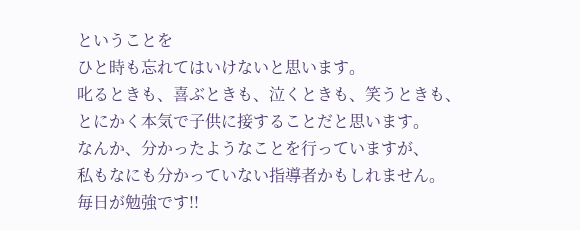ということを
ひと時も忘れてはいけないと思います。
叱るときも、喜ぶときも、泣くときも、笑うときも、
とにかく本気で子供に接することだと思います。
なんか、分かったようなことを行っていますが、
私もなにも分かっていない指導者かもしれません。
毎日が勉強です!!